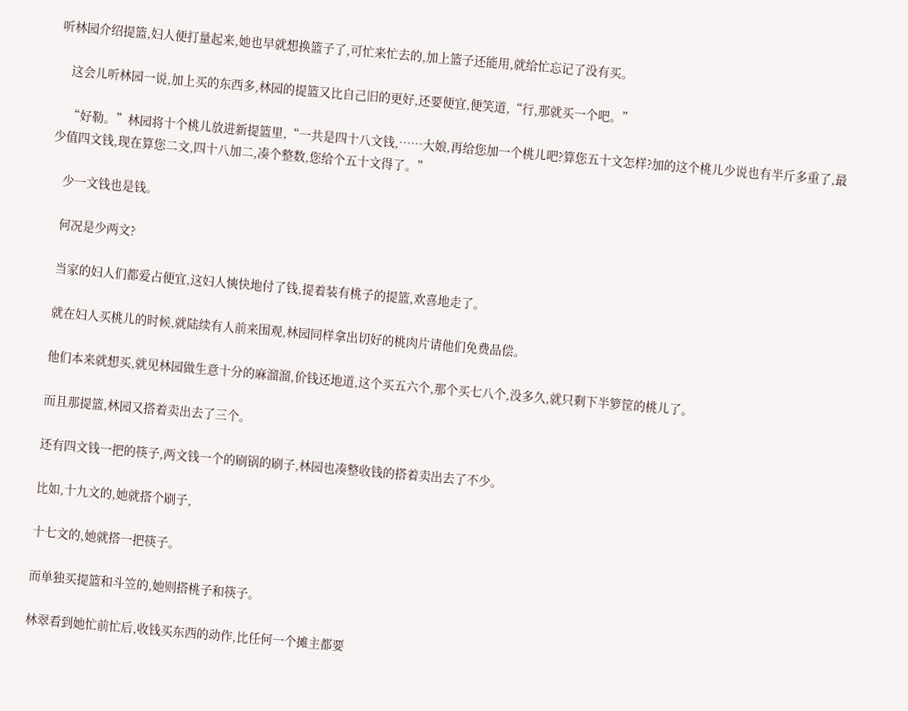听林园介绍提篮,妇人便打量起来,她也早就想换篮子了,可忙来忙去的,加上篮子还能用,就给忙忘记了没有买。

    这会儿听林园一说,加上买的东西多,林园的提篮又比自己旧的更好,还要便宜,便笑道,“行,那就买一个吧。”

    “好勒。”林园将十个桃儿放进新提篮里,“一共是四十八文钱,……大娘,再给您加一个桃儿吧?算您五十文怎样?加的这个桃儿少说也有半斤多重了,最少值四文钱,现在算您二文,四十八加二,凑个整数,您给个五十文得了。”

    少一文钱也是钱。

    何况是少两文?

    当家的妇人们都爱占便宜,这妇人慡快地付了钱,提着装有桃子的提篮,欢喜地走了。

    就在妇人买桃儿的时候,就陆续有人前来围观,林园同样拿出切好的桃肉片请他们免费品偿。

    他们本来就想买,就见林园做生意十分的麻溜溜,价钱还地道,这个买五六个,那个买七八个,没多久,就只剩下半箩筐的桃儿了。

    而且那提篮,林园又搭着卖出去了三个。

    还有四文钱一把的筷子,两文钱一个的刷锅的刷子,林园也凑整收钱的搭着卖出去了不少。

    比如,十九文的,她就搭个刷子,

    十七文的,她就搭一把筷子。

    而单独买提篮和斗笠的,她则搭桃子和筷子。

    林翠看到她忙前忙后,收钱买东西的动作,比任何一个摊主都要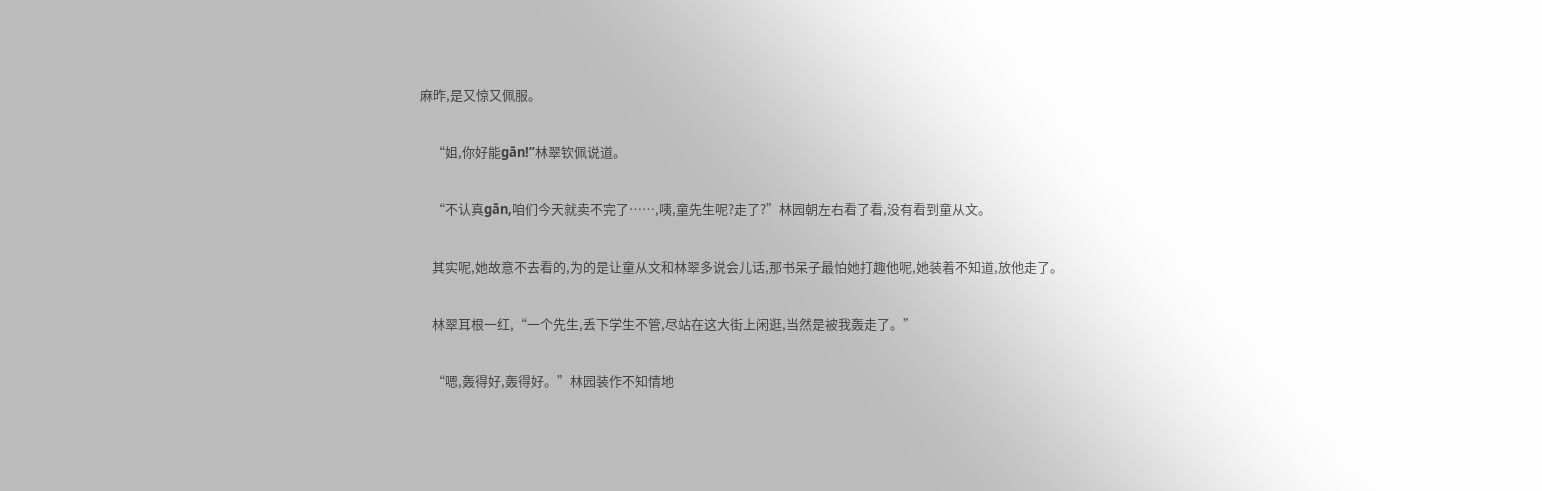麻昨,是又惊又佩服。

    “姐,你好能gān!”林翠钦佩说道。

    “不认真gān,咱们今天就卖不完了……,咦,童先生呢?走了?”林园朝左右看了看,没有看到童从文。

    其实呢,她故意不去看的,为的是让童从文和林翠多说会儿话,那书呆子最怕她打趣他呢,她装着不知道,放他走了。

    林翠耳根一红,“一个先生,丢下学生不管,尽站在这大街上闲逛,当然是被我轰走了。”

    “嗯,轰得好,轰得好。”林园装作不知情地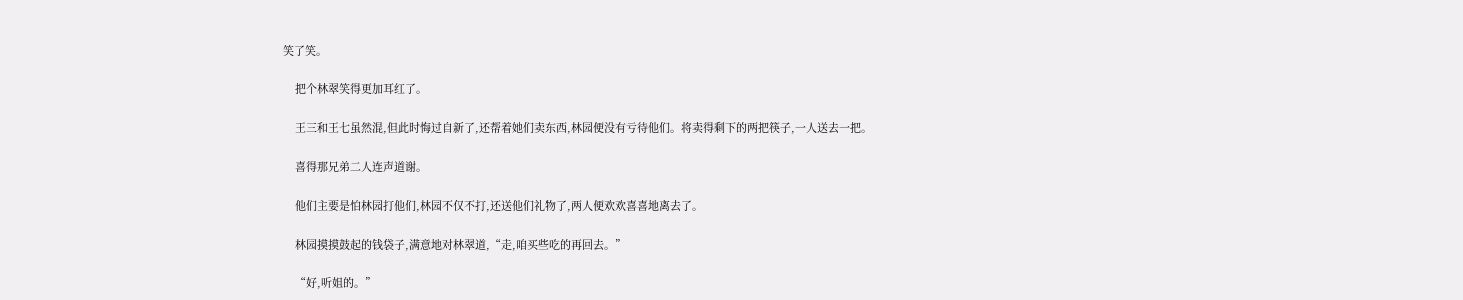笑了笑。

    把个林翠笑得更加耳红了。

    王三和王七虽然混,但此时悔过自新了,还帮着她们卖东西,林园便没有亏待他们。将卖得剩下的两把筷子,一人送去一把。

    喜得那兄弟二人连声道谢。

    他们主要是怕林园打他们,林园不仅不打,还送他们礼物了,两人便欢欢喜喜地离去了。

    林园摸摸鼓起的钱袋子,满意地对林翠道,“走,咱买些吃的再回去。”

    “好,听姐的。”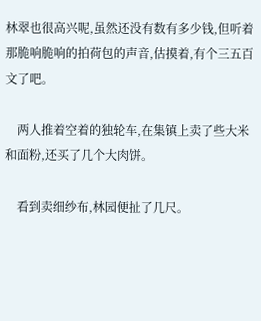林翠也很高兴呢,虽然还没有数有多少钱,但听着那脆响脆响的拍荷包的声音,估摸着,有个三五百文了吧。

    两人推着空着的独轮车,在集镇上卖了些大米和面粉,还买了几个大肉饼。

    看到卖细纱布,林园便扯了几尺。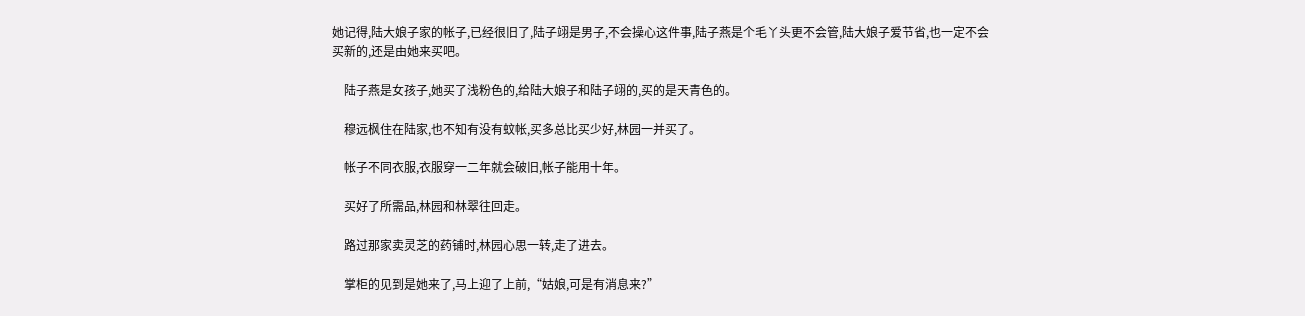她记得,陆大娘子家的帐子,已经很旧了,陆子翊是男子,不会操心这件事,陆子燕是个毛丫头更不会管,陆大娘子爱节省,也一定不会买新的,还是由她来买吧。

    陆子燕是女孩子,她买了浅粉色的,给陆大娘子和陆子翊的,买的是天青色的。

    穆远枫住在陆家,也不知有没有蚊帐,买多总比买少好,林园一并买了。

    帐子不同衣服,衣服穿一二年就会破旧,帐子能用十年。

    买好了所需品,林园和林翠往回走。

    路过那家卖灵芝的药铺时,林园心思一转,走了进去。

    掌柜的见到是她来了,马上迎了上前,“姑娘,可是有消息来?”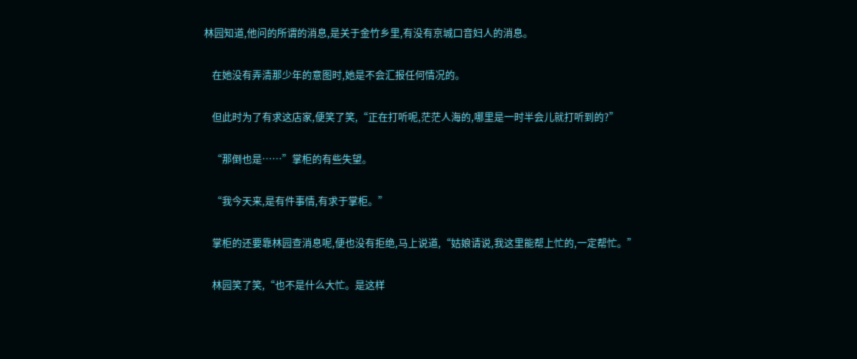林园知道,他问的所谓的消息,是关于金竹乡里,有没有京城口音妇人的消息。

    在她没有弄清那少年的意图时,她是不会汇报任何情况的。

    但此时为了有求这店家,便笑了笑,“正在打听呢,茫茫人海的,哪里是一时半会儿就打听到的?”

    “那倒也是……”掌柜的有些失望。

    “我今天来,是有件事情,有求于掌柜。”

    掌柜的还要靠林园查消息呢,便也没有拒绝,马上说道,“姑娘请说,我这里能帮上忙的,一定帮忙。”

    林园笑了笑,“也不是什么大忙。是这样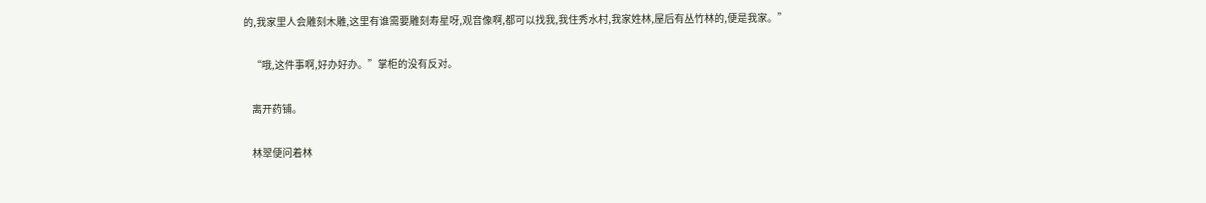的,我家里人会雕刻木雕,这里有谁需要雕刻寿星呀,观音像啊,都可以找我,我住秀水村,我家姓林,屋后有丛竹林的,便是我家。”

    “哦,这件事啊,好办好办。”掌柜的没有反对。

    离开药铺。

    林翠便问着林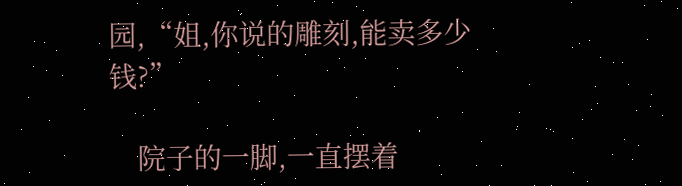园,“姐,你说的雕刻,能卖多少钱?”

    院子的一脚,一直摆着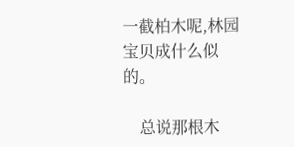一截柏木呢,林园宝贝成什么似的。

    总说那根木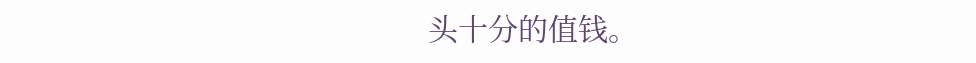头十分的值钱。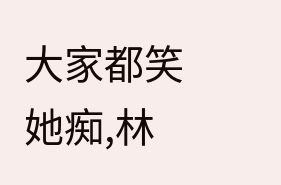大家都笑她痴,林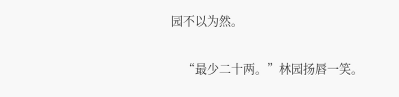园不以为然。

    “最少二十两。”林园扬唇一笑。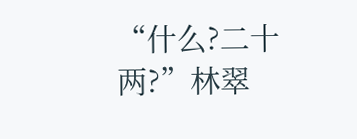“什么?二十两?”林翠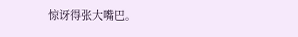惊讶得张大嘴巴。